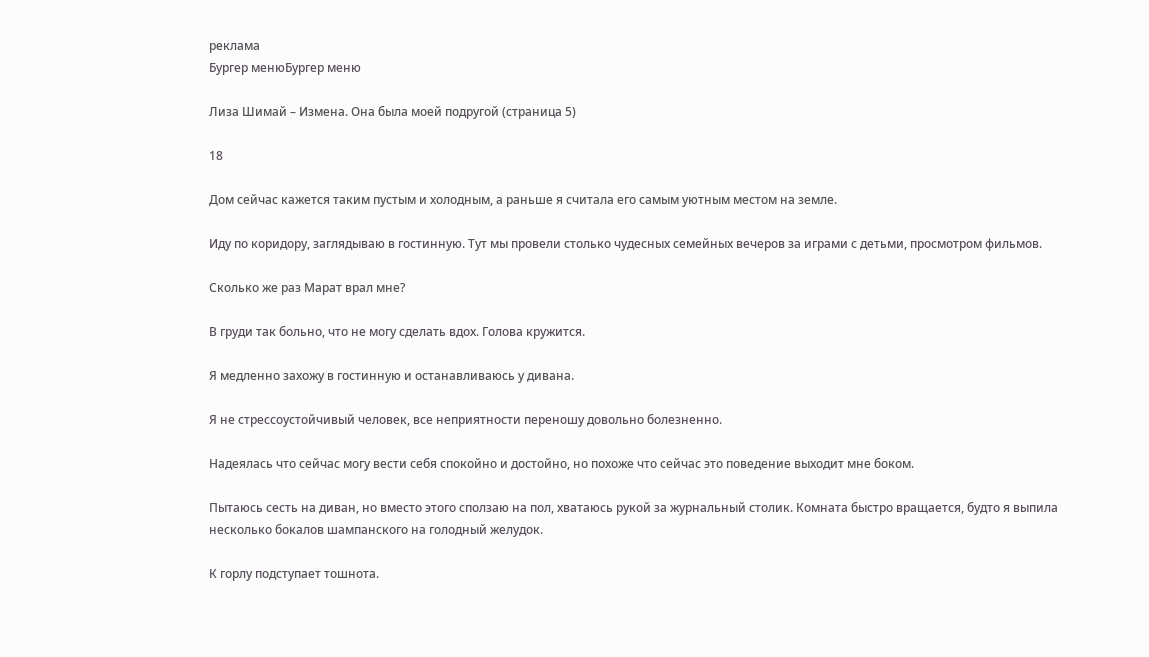реклама
Бургер менюБургер меню

Лиза Шимай – Измена. Она была моей подругой (страница 5)

18

Дом сейчас кажется таким пустым и холодным, а раньше я считала его самым уютным местом на земле.

Иду по коридору, заглядываю в гостинную. Тут мы провели столько чудесных семейных вечеров за играми с детьми, просмотром фильмов.

Сколько же раз Марат врал мне?

В груди так больно, что не могу сделать вдох. Голова кружится.

Я медленно захожу в гостинную и останавливаюсь у дивана.

Я не стрессоустойчивый человек, все неприятности переношу довольно болезненно.

Надеялась что сейчас могу вести себя спокойно и достойно, но похоже что сейчас это поведение выходит мне боком.

Пытаюсь сесть на диван, но вместо этого сползаю на пол, хватаюсь рукой за журнальный столик. Комната быстро вращается, будто я выпила несколько бокалов шампанского на голодный желудок.

К горлу подступает тошнота.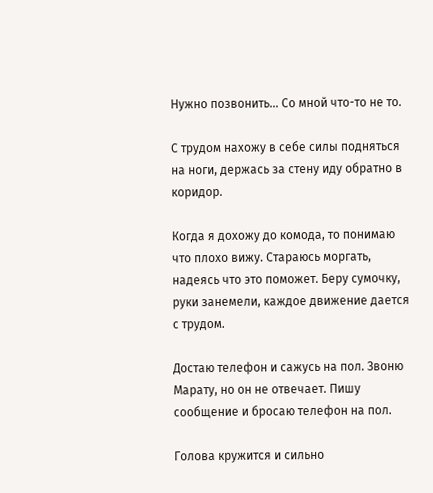Нужно позвонить… Со мной что-то не то.

С трудом нахожу в себе силы подняться на ноги, держась за стену иду обратно в коридор.

Когда я дохожу до комода, то понимаю что плохо вижу. Стараюсь моргать, надеясь что это поможет. Беру сумочку, руки занемели, каждое движение дается с трудом.

Достаю телефон и сажусь на пол. Звоню Марату, но он не отвечает. Пишу сообщение и бросаю телефон на пол.

Голова кружится и сильно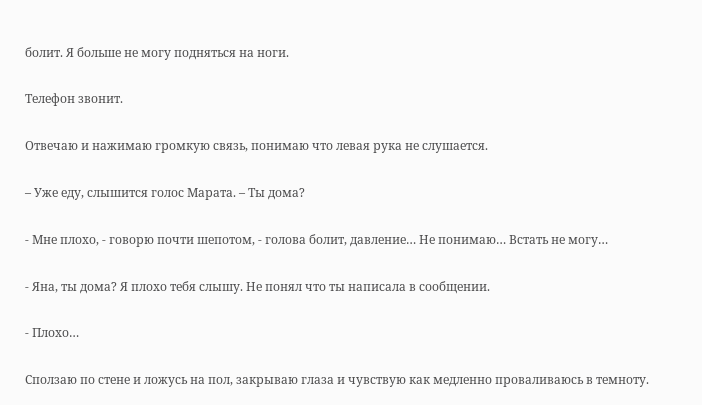болит. Я больше не могу подняться на ноги.

Телефон звонит.

Отвечаю и нажимаю громкую связь, понимаю что левая рука не слушается.

– Уже еду, слышится голос Марата. – Ты дома?

- Мне плохо, - говорю почти шепотом, - голова болит, давление… Не понимаю… Встать не могу…

- Яна, ты дома? Я плохо тебя слышу. Не понял что ты написала в сообщении.

- Плохо…

Сползаю по стене и ложусь на пол, закрываю глаза и чувствую как медленно проваливаюсь в темноту.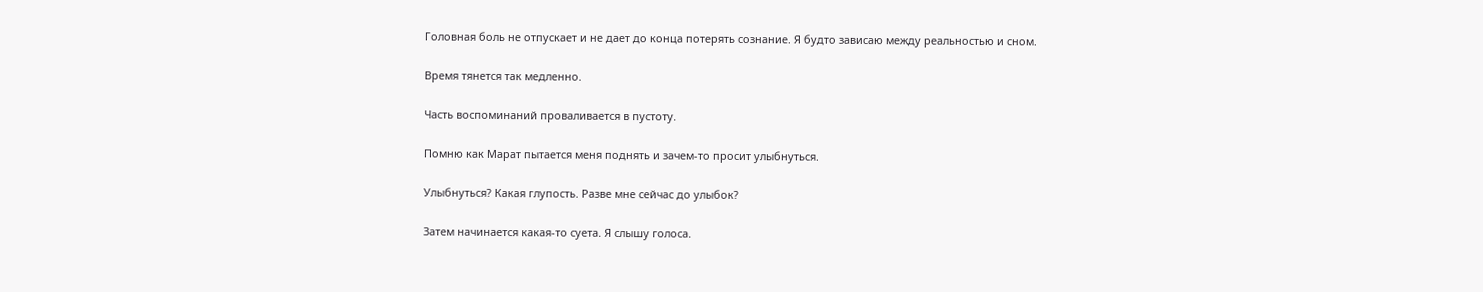Головная боль не отпускает и не дает до конца потерять сознание. Я будто зависаю между реальностью и сном.

Время тянется так медленно.

Часть воспоминаний проваливается в пустоту.

Помню как Марат пытается меня поднять и зачем-то просит улыбнуться.

Улыбнуться? Какая глупость. Разве мне сейчас до улыбок?

Затем начинается какая-то суета. Я слышу голоса.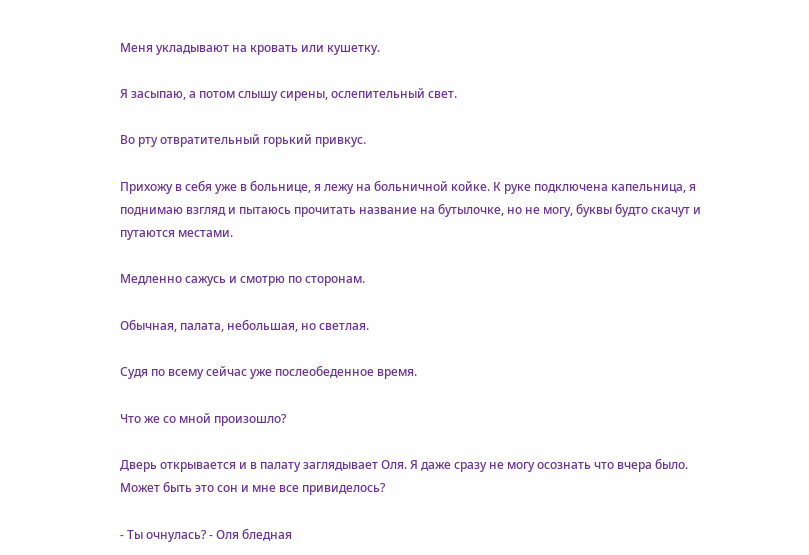Меня укладывают на кровать или кушетку.

Я засыпаю, а потом слышу сирены, ослепительный свет.

Во рту отвратительный горький привкус.

Прихожу в себя уже в больнице, я лежу на больничной койке. К руке подключена капельница, я поднимаю взгляд и пытаюсь прочитать название на бутылочке, но не могу, буквы будто скачут и путаются местами.

Медленно сажусь и смотрю по сторонам.

Обычная, палата, небольшая, но светлая.

Судя по всему сейчас уже послеобеденное время.

Что же со мной произошло?

Дверь открывается и в палату заглядывает Оля. Я даже сразу не могу осознать что вчера было. Может быть это сон и мне все привиделось?

- Ты очнулась? - Оля бледная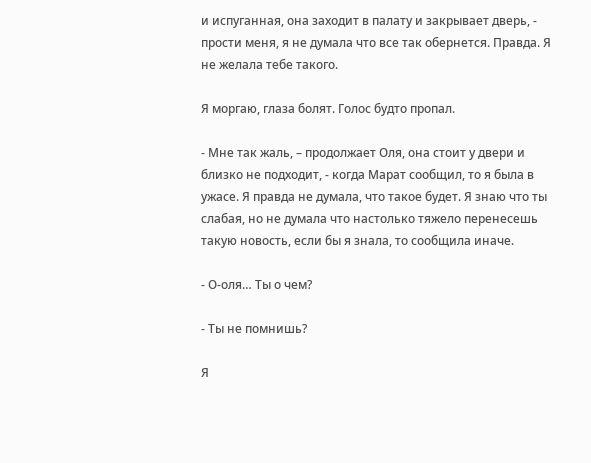и испуганная, она заходит в палату и закрывает дверь, - прости меня, я не думала что все так обернется. Правда. Я не желала тебе такого.

Я моргаю, глаза болят. Голос будто пропал.

- Мне так жаль, – продолжает Оля, она стоит у двери и близко не подходит, - когда Марат сообщил, то я была в ужасе. Я правда не думала, что такое будет. Я знаю что ты слабая, но не думала что настолько тяжело перенесешь такую новость, если бы я знала, то сообщила иначе.

- О-оля… Ты о чем?

- Ты не помнишь?

Я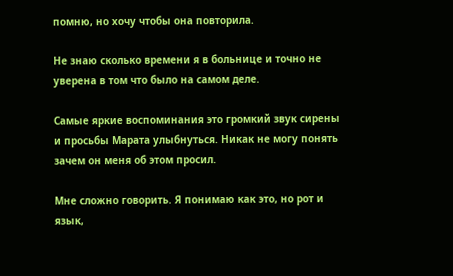помню, но хочу чтобы она повторила.

Не знаю сколько времени я в больнице и точно не уверена в том что было на самом деле.

Самые яркие воспоминания это громкий звук сирены и просьбы Марата улыбнуться. Никак не могу понять зачем он меня об этом просил.

Мне сложно говорить. Я понимаю как это, но рот и язык,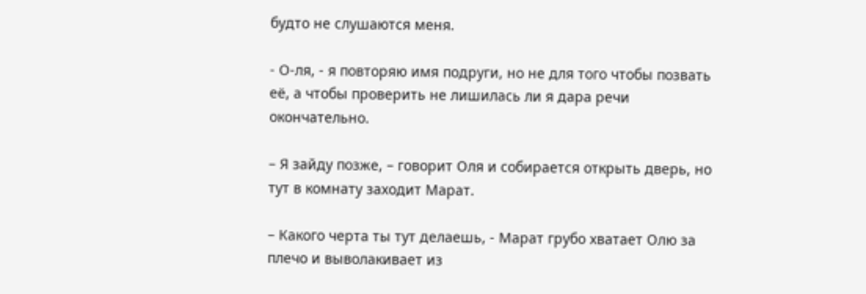будто не слушаются меня.

- О-ля, - я повторяю имя подруги, но не для того чтобы позвать её, а чтобы проверить не лишилась ли я дара речи окончательно.

– Я зайду позже, – говорит Оля и собирается открыть дверь, но тут в комнату заходит Марат.

– Какого черта ты тут делаешь, - Марат грубо хватает Олю за плечо и выволакивает из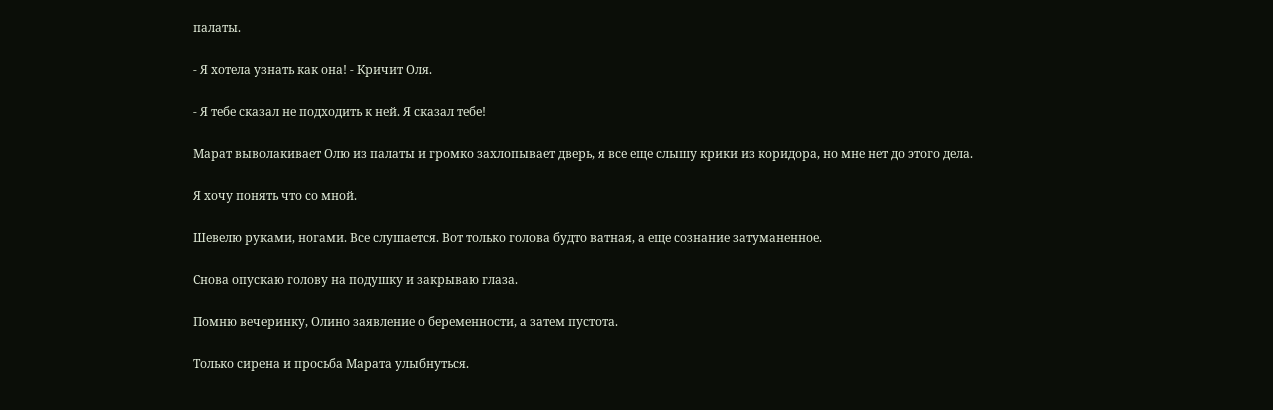палаты.

- Я хотела узнать как она! - Кричит Оля.

- Я тебе сказал не подходить к ней. Я сказал тебе!

Марат выволакивает Олю из палаты и громко захлопывает дверь, я все еще слышу крики из коридора, но мне нет до этого дела.

Я хочу понять что со мной.

Шевелю руками, ногами. Все слушается. Вот только голова будто ватная, а еще сознание затуманенное.

Снова опускаю голову на подушку и закрываю глаза.

Помню вечеринку, Олино заявление о беременности, а затем пустота.

Только сирена и просьба Марата улыбнуться.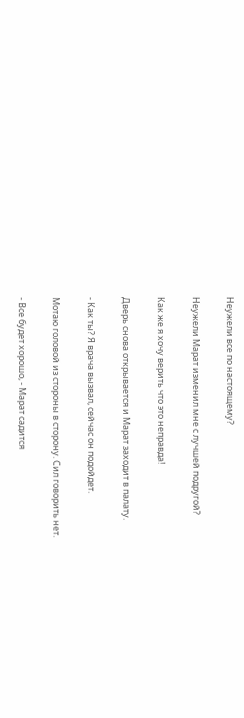Неужели все по настоящему?

Неужели Марат изменил мне с лучшей подругой?

Как же я хочу верить что это неправда!

Дверь снова открывается и Марат заходит в палату.

- Как ты? Я врача вызвал, сейчас он подойдет.

Мотаю головой из стороны в сторону. Сил говорить нет.

- Все будет хорошо, - Марат садится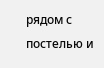рядом с постелью и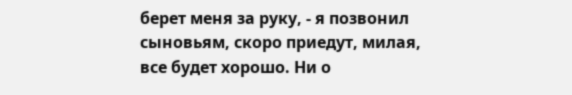берет меня за руку, - я позвонил сыновьям, скоро приедут, милая, все будет хорошо. Ни о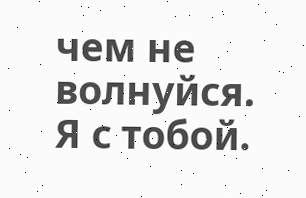чем не волнуйся. Я с тобой.